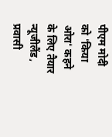पीएम मोदी को 'किया ओरा' कहने के लिए तैयार न्यूजीलैंड, प्रवासी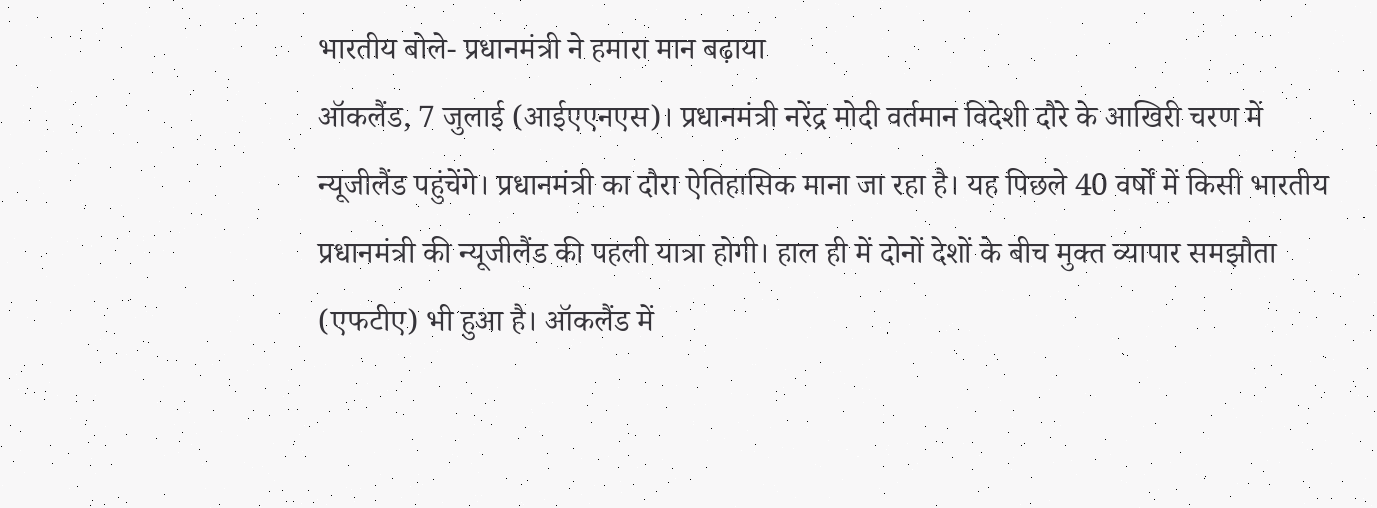भारतीय बोले- प्रधानमंत्री ने हमारा मान बढ़ाया
ऑकलैंड, 7 जुलाई (आईएएनएस)। प्रधानमंत्री नरेंद्र मोदी वर्तमान विदेशी दौरे के आखिरी चरण में न्यूजीलैंड पहुंचेंगे। प्रधानमंत्री का दौरा ऐतिहासिक माना जा रहा है। यह पिछले 40 वर्षों में किसी भारतीय प्रधानमंत्री की न्यूजीलैंड की पहली यात्रा होगी। हाल ही में दोनों देशों के बीच मुक्त व्यापार समझौता (एफटीए) भी हुआ है। ऑकलैंड में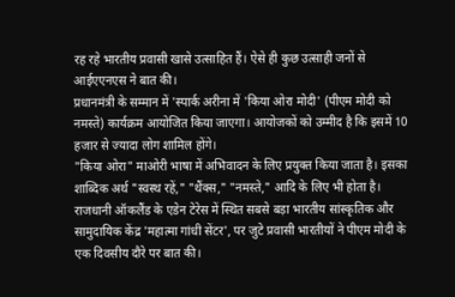रह रहे भारतीय प्रवासी खासे उत्साहित हैं। ऐसे ही कुछ उत्साही जनों से आईएएनएस ने बात की।
प्रधानमंत्री के सम्मान में 'स्पार्क अरीना में 'किया ओरा मोदी' (पीएम मोदी को नमस्ते) कार्यक्रम आयोजित किया जाएगा। आयोजकों को उम्मीद है कि इसमें 10 हजार से ज्यादा लोग शामिल होंगे।
"किया ओरा" माओरी भाषा में अभिवादन के लिए प्रयुक्त किया जाता है। इसका शाब्दिक अर्थ "स्वस्थ रहें," "थैंक्स," "नमस्ते," आदि के लिए भी होता है।
राजधानी ऑकलैंड के एडेन टेरेस में स्थित सबसे बड़ा भारतीय सांस्कृतिक और सामुदायिक केंद्र 'महात्मा गांधी सेंटर', पर जुटे प्रवासी भारतीयों ने पीएम मोदी के एक दिवसीय दौरे पर बात की।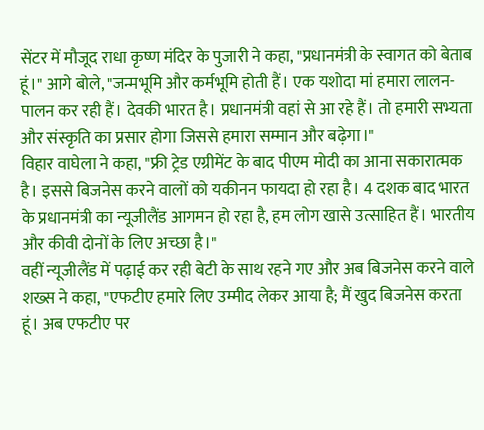सेंटर में मौजूद राधा कृष्ण मंदिर के पुजारी ने कहा, "प्रधानमंत्री के स्वागत को बेताब हूं।" आगे बोले, "जन्मभूमि और कर्मभूमि होती हैं। एक यशोदा मां हमारा लालन-पालन कर रही हैं। देवकी भारत है। प्रधानमंत्री वहां से आ रहे हैं। तो हमारी सभ्यता और संस्कृति का प्रसार होगा जिससे हमारा सम्मान और बढ़ेगा।"
विहार वाघेला ने कहा, "फ्री ट्रेड एग्रीमेंट के बाद पीएम मोदी का आना सकारात्मक है। इससे बिजनेस करने वालों को यकीनन फायदा हो रहा है। 4 दशक बाद भारत के प्रधानमंत्री का न्यूजीलैंड आगमन हो रहा है, हम लोग खासे उत्साहित हैं। भारतीय और कीवी दोनों के लिए अच्छा है।"
वहीं न्यूजीलैंड में पढ़ाई कर रही बेटी के साथ रहने गए और अब बिजनेस करने वाले शख्स ने कहा, "एफटीए हमारे लिए उम्मीद लेकर आया है; मैं खुद बिजनेस करता हूं। अब एफटीए पर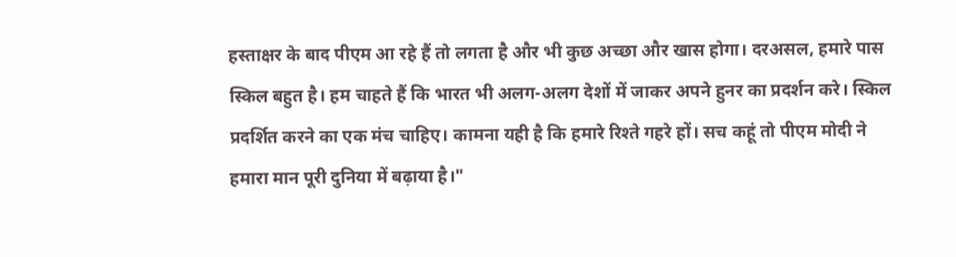हस्ताक्षर के बाद पीएम आ रहे हैं तो लगता है और भी कुछ अच्छा और खास होगा। दरअसल, हमारे पास स्किल बहुत है। हम चाहते हैं कि भारत भी अलग-अलग देशों में जाकर अपने हुनर का प्रदर्शन करे। स्किल प्रदर्शित करने का एक मंच चाहिए। कामना यही है कि हमारे रिश्ते गहरे हों। सच कहूं तो पीएम मोदी ने हमारा मान पूरी दुनिया में बढ़ाया है।"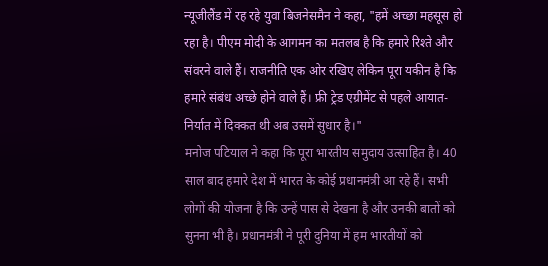न्यूजीलैंड में रह रहे युवा बिजनेसमैन ने कहा, "हमें अच्छा महसूस हो रहा है। पीएम मोदी के आगमन का मतलब है कि हमारे रिश्ते और संवरने वाले हैं। राजनीति एक ओर रखिए लेकिन पूरा यकीन है कि हमारे संबंध अच्छे होने वाले हैं। फ्री ट्रेड एग्रीमेंट से पहले आयात-निर्यात में दिक्कत थी अब उसमें सुधार है।"
मनोज पटियाल ने कहा कि पूरा भारतीय समुदाय उत्साहित है। 40 साल बाद हमारे देश में भारत के कोई प्रधानमंत्री आ रहे हैं। सभी लोगों की योजना है कि उन्हें पास से देखना है और उनकी बातों को सुनना भी है। प्रधानमंत्री ने पूरी दुनिया में हम भारतीयों को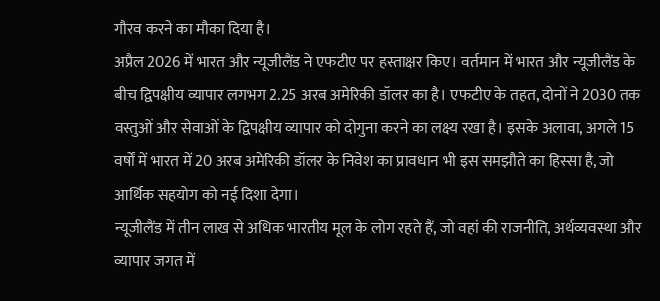गौरव करने का मौका दिया है।
अप्रैल 2026 में भारत और न्यूजीलैंड ने एफटीए पर हस्ताक्षर किए। वर्तमान में भारत और न्यूजीलैंड के बीच द्विपक्षीय व्यापार लगभग 2.25 अरब अमेरिकी डॉलर का है। एफटीए के तहत, दोनों ने 2030 तक वस्तुओं और सेवाओं के द्विपक्षीय व्यापार को दोगुना करने का लक्ष्य रखा है। इसके अलावा, अगले 15 वर्षों में भारत में 20 अरब अमेरिकी डॉलर के निवेश का प्रावधान भी इस समझौते का हिस्सा है, जो आर्थिक सहयोग को नई दिशा देगा।
न्यूजीलैंड में तीन लाख से अधिक भारतीय मूल के लोग रहते हैं, जो वहां की राजनीति, अर्थव्यवस्था और व्यापार जगत में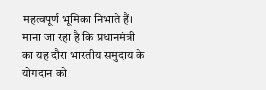महत्वपूर्ण भूमिका निभाते हैं। माना जा रहा है कि प्रधानमंत्री का यह दौरा भारतीय समुदाय के योगदान को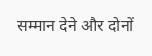सम्मान देने और दोनों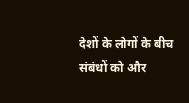देशों के लोगों के बीच संबंधों को और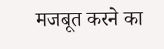मजबूत करने का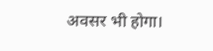अवसर भी होगा।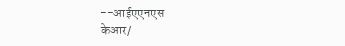--आईएएनएस
केआर/